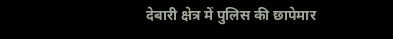देबारी क्षेत्र में पुलिस की छापेमार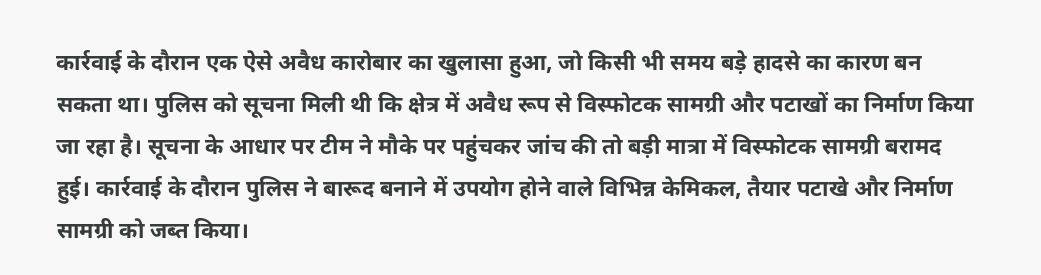कार्रवाई के दौरान एक ऐसे अवैध कारोबार का खुलासा हुआ, जो किसी भी समय बड़े हादसे का कारण बन सकता था। पुलिस को सूचना मिली थी कि क्षेत्र में अवैध रूप से विस्फोटक सामग्री और पटाखों का निर्माण किया जा रहा है। सूचना के आधार पर टीम ने मौके पर पहुंचकर जांच की तो बड़ी मात्रा में विस्फोटक सामग्री बरामद हुई। कार्रवाई के दौरान पुलिस ने बारूद बनाने में उपयोग होने वाले विभिन्न केमिकल, तैयार पटाखे और निर्माण सामग्री को जब्त किया।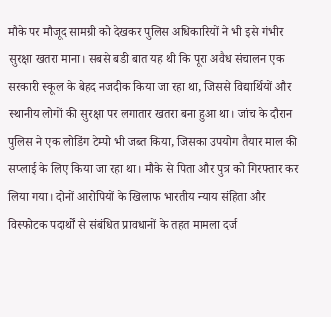मौके पर मौजूद सामग्री को देखकर पुलिस अधिकारियों ने भी इसे गंभीर सुरक्षा खतरा माना। सबसे बडी बात यह थी कि पूरा अवैध संचालन एक सरकारी स्कूल के बेहद नजदीक किया जा रहा था, जिससे विद्यार्थियों और स्थानीय लोगों की सुरक्षा पर लगातार खतरा बना हुआ था। जांच के दौरान पुलिस ने एक लोडिंग टेम्पो भी जब्त किया, जिसका उपयोग तैयार माल की सप्लाई के लिए किया जा रहा था। मौके से पिता और पुत्र को गिरफ्तार कर लिया गया। दोनों आरोपियों के खिलाफ भारतीय न्याय संहिता और विस्फोटक पदार्थों से संबंधित प्रावधानों के तहत मामला दर्ज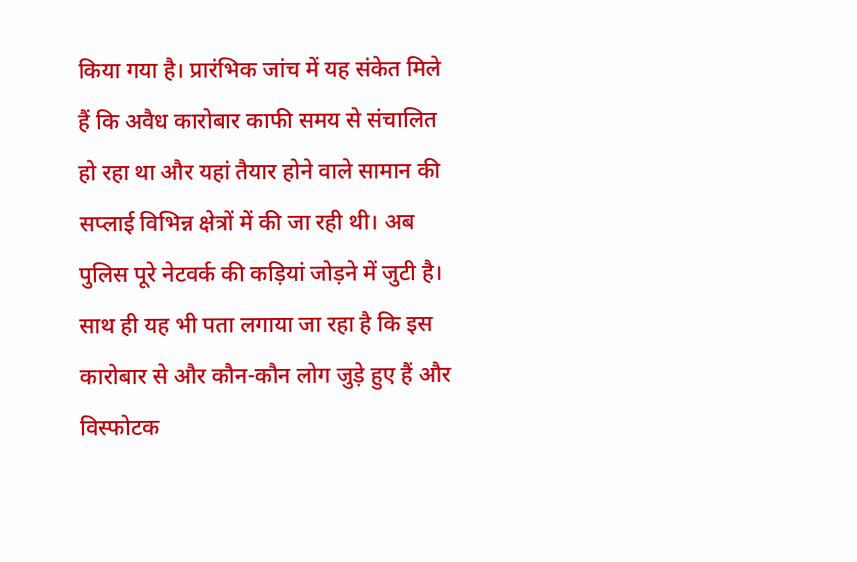किया गया है। प्रारंभिक जांच में यह संकेत मिले हैं कि अवैध कारोबार काफी समय से संचालित हो रहा था और यहां तैयार होने वाले सामान की सप्लाई विभिन्न क्षेत्रों में की जा रही थी। अब पुलिस पूरे नेटवर्क की कड़ियां जोड़ने में जुटी है। साथ ही यह भी पता लगाया जा रहा है कि इस कारोबार से और कौन-कौन लोग जुड़े हुए हैं और विस्फोटक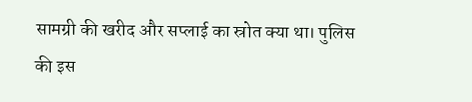सामग्री की खरीद और सप्लाई का स्रोत क्या था। पुलिस की इस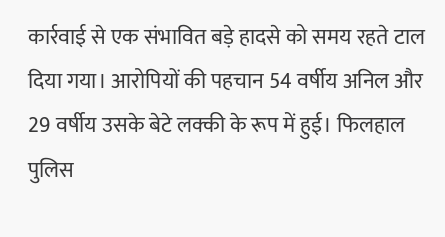कार्रवाई से एक संभावित बड़े हादसे को समय रहते टाल दिया गया। आरोपियों की पहचान 54 वर्षीय अनिल और 29 वर्षीय उसके बेटे लक्की के रूप में हुई। फिलहाल पुलिस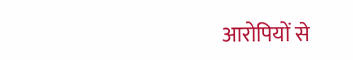आरोपियों से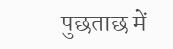पुछताछ में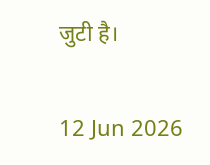जुटी है।

12 Jun 2026